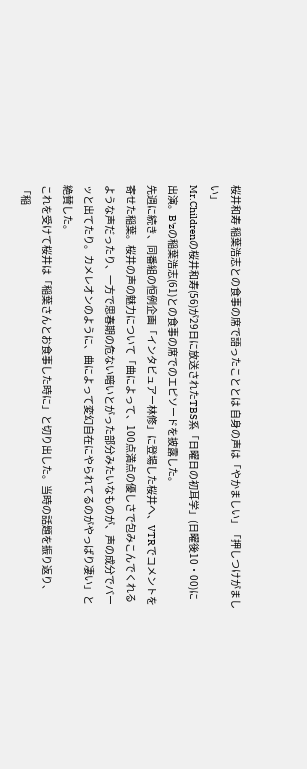桜井和寿 稲葉浩志との食事の席で語ったこととは 自身の声は「やかましい」「押しつけがましい」
Mr.Childrenの桜井和寿(56)が29日に放送されたTBS系「日曜日の初耳学」(日曜後10・00)に出演。B'zの稲葉浩志(61)との食事の席でのエピソードを披露した。
先週に続き、同番組の恒例企画「インタビュアー林修」に登場した桜井へ、VTRでコメントを寄せた稲葉。桜井の声の魅力について「曲によって、100点満点の優しさで包みこんでくれるような声だったり、一方で思春期の危ない暗いとがった部分みたいなものが、声の成分でバーッと出てたり。カメレオンのように、曲によって変幻自在にやられてるのがやっぱり凄い」と絶賛した。
これを受けて桜井は「稲葉さんとお食事した時に」と切り出した。当時の話題を振り返り、「稲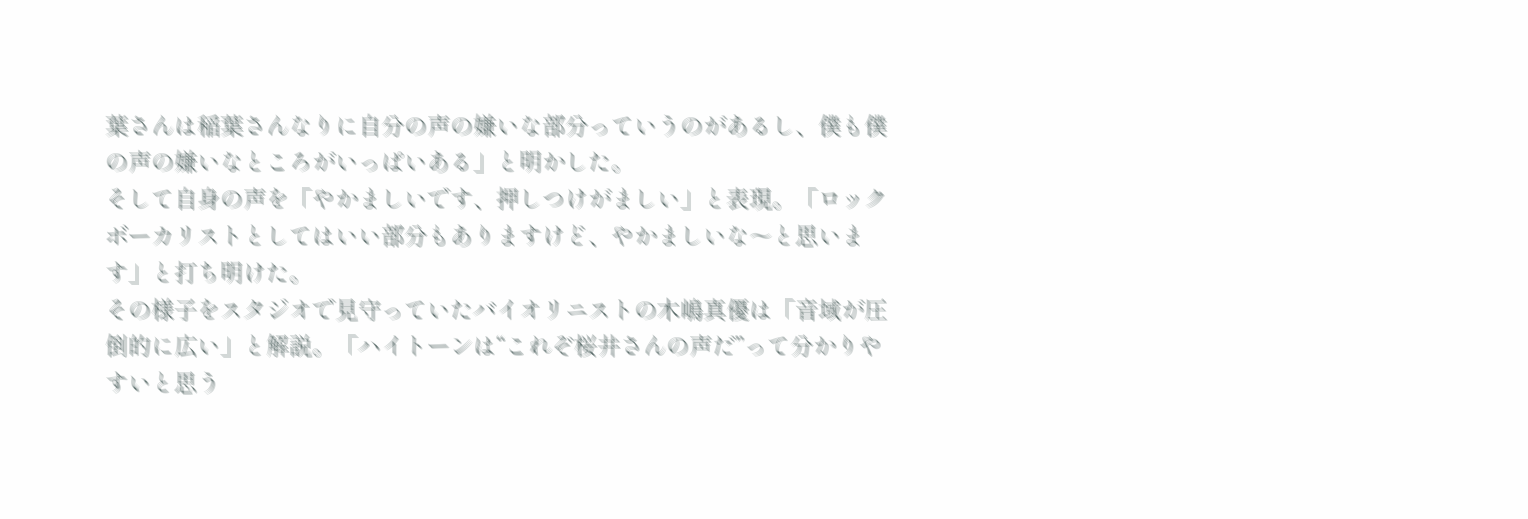葉さんは稲葉さんなりに自分の声の嫌いな部分っていうのがあるし、僕も僕の声の嫌いなところがいっぱいある」と明かした。
そして自身の声を「やかましいです、押しつけがましい」と表現。「ロックボーカリストとしてはいい部分もありますけど、やかましいな〜と思います」と打ち明けた。
その様子をスタジオで見守っていたバイオリニストの木嶋真優は「音域が圧倒的に広い」と解説。「ハイトーンは“これぞ桜井さんの声だ”って分かりやすいと思う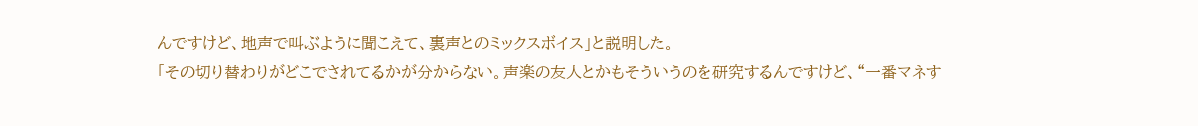んですけど、地声で叫ぶように聞こえて、裏声とのミックスボイス」と説明した。
「その切り替わりがどこでされてるかが分からない。声楽の友人とかもそういうのを研究するんですけど、“一番マネす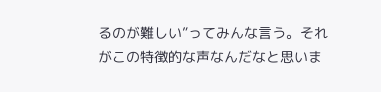るのが難しい”ってみんな言う。それがこの特徴的な声なんだなと思いま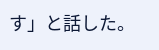す」と話した。